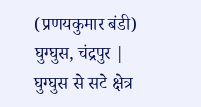(प्रणयकुमार बंडी)
घुग्घुस, चंद्रपुर | घुग्घुस से सटे क्षेत्र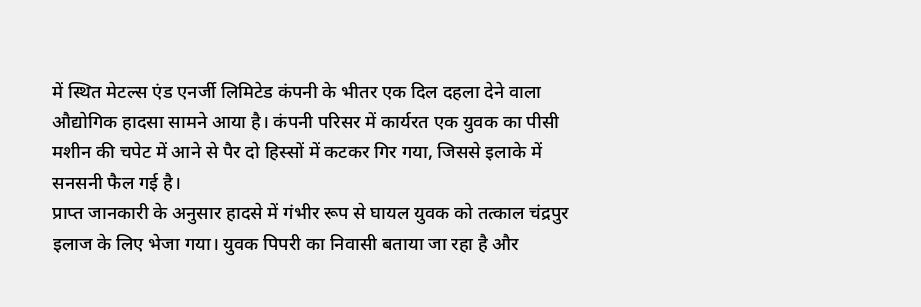में स्थित मेटल्स एंड एनर्जी लिमिटेड कंपनी के भीतर एक दिल दहला देने वाला औद्योगिक हादसा सामने आया है। कंपनी परिसर में कार्यरत एक युवक का पीसी मशीन की चपेट में आने से पैर दो हिस्सों में कटकर गिर गया, जिससे इलाके में सनसनी फैल गई है।
प्राप्त जानकारी के अनुसार हादसे में गंभीर रूप से घायल युवक को तत्काल चंद्रपुर इलाज के लिए भेजा गया। युवक पिपरी का निवासी बताया जा रहा है और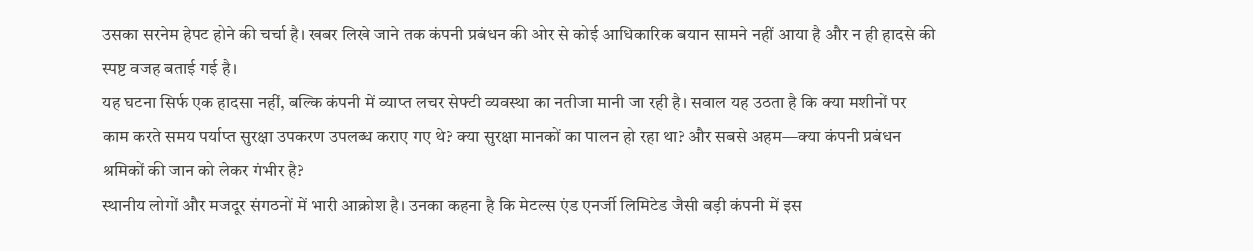उसका सरनेम हेपट होने की चर्चा है। खबर लिखे जाने तक कंपनी प्रबंधन की ओर से कोई आधिकारिक बयान सामने नहीं आया है और न ही हादसे की स्पष्ट वजह बताई गई है।
यह घटना सिर्फ एक हादसा नहीं, बल्कि कंपनी में व्याप्त लचर सेफ्टी व्यवस्था का नतीजा मानी जा रही है। सवाल यह उठता है कि क्या मशीनों पर काम करते समय पर्याप्त सुरक्षा उपकरण उपलब्ध कराए गए थे? क्या सुरक्षा मानकों का पालन हो रहा था? और सबसे अहम—क्या कंपनी प्रबंधन श्रमिकों की जान को लेकर गंभीर है?
स्थानीय लोगों और मजदूर संगठनों में भारी आक्रोश है। उनका कहना है कि मेटल्स एंड एनर्जी लिमिटेड जैसी बड़ी कंपनी में इस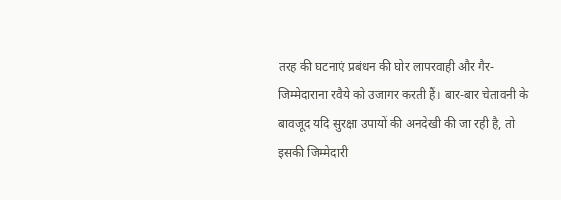तरह की घटनाएं प्रबंधन की घोर लापरवाही और गैर-जिम्मेदाराना रवैये को उजागर करती हैं। बार-बार चेतावनी के बावजूद यदि सुरक्षा उपायों की अनदेखी की जा रही है, तो इसकी जिम्मेदारी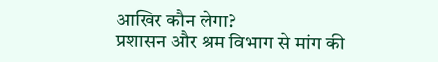आखिर कौन लेगा?
प्रशासन और श्रम विभाग से मांग की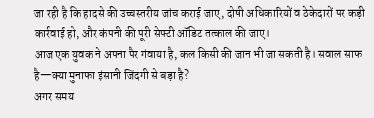जा रही है कि हादसे की उच्चस्तरीय जांच कराई जाए, दोषी अधिकारियों व ठेकेदारों पर कड़ी कार्रवाई हो, और कंपनी की पूरी सेफ्टी ऑडिट तत्काल की जाए।
आज एक युवक ने अपना पैर गंवाया है, कल किसी की जान भी जा सकती है। सवाल साफ है—क्या मुनाफा इंसानी जिंदगी से बड़ा है?
अगर समय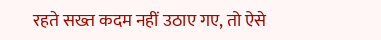रहते सख्त कदम नहीं उठाए गए, तो ऐसे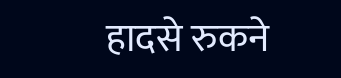हादसे रुकने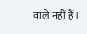वाले नहीं हैं।